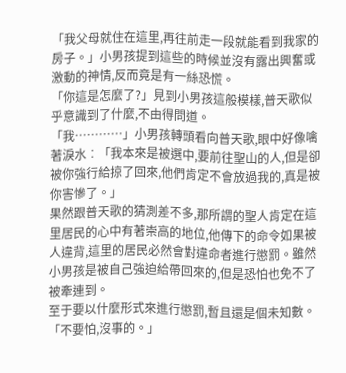「我父母就住在這里,再往前走一段就能看到我家的房子。」小男孩提到這些的時候並沒有露出興奮或激動的神情,反而竟是有一絲恐慌。
「你這是怎麼了?」見到小男孩這般模樣,普天歌似乎意識到了什麼,不由得問道。
「我…………」小男孩轉頭看向普天歌,眼中好像噙著淚水︰「我本來是被選中,要前往聖山的人,但是卻被你強行給掠了回來,他們肯定不會放過我的,真是被你害慘了。」
果然跟普天歌的猜測差不多,那所謂的聖人肯定在這里居民的心中有著崇高的地位,他傳下的命令如果被人違背,這里的居民必然會對違命者進行懲罰。雖然小男孩是被自己強迫給帶回來的,但是恐怕也免不了被牽連到。
至于要以什麼形式來進行懲罰,暫且還是個未知數。
「不要怕,沒事的。」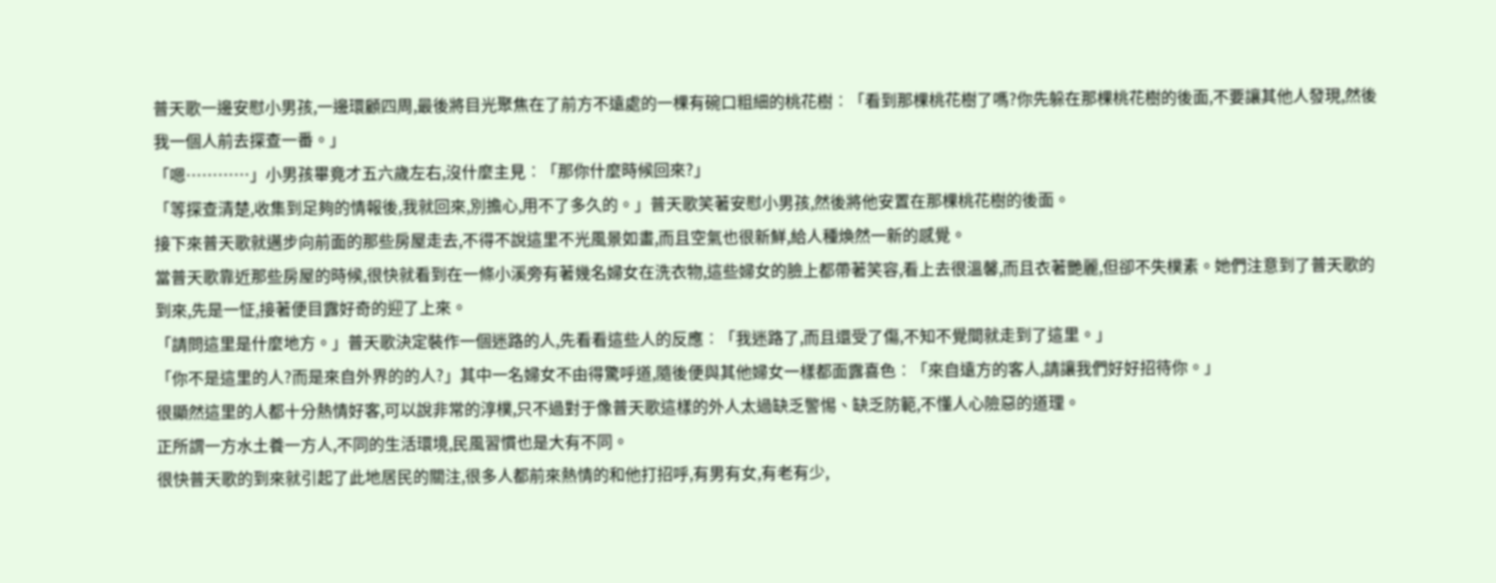普天歌一邊安慰小男孩,一邊環顧四周,最後將目光聚焦在了前方不遠處的一棵有碗口粗細的桃花樹︰「看到那棵桃花樹了嗎?你先躲在那棵桃花樹的後面,不要讓其他人發現,然後我一個人前去探查一番。」
「嗯…………」小男孩畢竟才五六歲左右,沒什麼主見︰「那你什麼時候回來?」
「等探查清楚,收集到足夠的情報後,我就回來,別擔心,用不了多久的。」普天歌笑著安慰小男孩,然後將他安置在那棵桃花樹的後面。
接下來普天歌就邁步向前面的那些房屋走去,不得不說這里不光風景如畫,而且空氣也很新鮮,給人種煥然一新的感覺。
當普天歌靠近那些房屋的時候,很快就看到在一條小溪旁有著幾名婦女在洗衣物,這些婦女的臉上都帶著笑容,看上去很溫馨,而且衣著艷麗,但卻不失樸素。她們注意到了普天歌的到來,先是一怔,接著便目露好奇的迎了上來。
「請問這里是什麼地方。」普天歌決定裝作一個迷路的人,先看看這些人的反應︰「我迷路了,而且還受了傷,不知不覺間就走到了這里。」
「你不是這里的人?而是來自外界的的人?」其中一名婦女不由得驚呼道,隨後便與其他婦女一樣都面露喜色︰「來自遠方的客人,請讓我們好好招待你。」
很顯然這里的人都十分熱情好客,可以說非常的淳樸,只不過對于像普天歌這樣的外人太過缺乏警惕、缺乏防範,不懂人心險惡的道理。
正所謂一方水土養一方人,不同的生活環境,民風習慣也是大有不同。
很快普天歌的到來就引起了此地居民的關注,很多人都前來熱情的和他打招呼,有男有女,有老有少,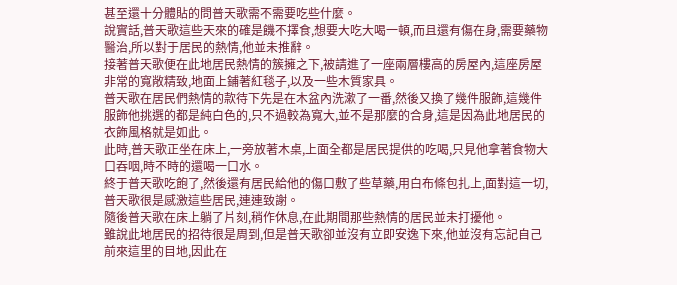甚至還十分體貼的問普天歌需不需要吃些什麼。
說實話,普天歌這些天來的確是饑不擇食,想要大吃大喝一頓,而且還有傷在身,需要藥物醫治,所以對于居民的熱情,他並未推辭。
接著普天歌便在此地居民熱情的簇擁之下,被請進了一座兩層樓高的房屋內,這座房屋非常的寬敞精致,地面上鋪著紅毯子,以及一些木質家具。
普天歌在居民們熱情的款待下先是在木盆內洗漱了一番,然後又換了幾件服飾,這幾件服飾他挑選的都是純白色的,只不過較為寬大,並不是那麼的合身,這是因為此地居民的衣飾風格就是如此。
此時,普天歌正坐在床上,一旁放著木桌,上面全都是居民提供的吃喝,只見他拿著食物大口吞咽,時不時的還喝一口水。
終于普天歌吃飽了,然後還有居民給他的傷口敷了些草藥,用白布條包扎上,面對這一切,普天歌很是感激這些居民,連連致謝。
隨後普天歌在床上躺了片刻,稍作休息,在此期間那些熱情的居民並未打擾他。
雖說此地居民的招待很是周到,但是普天歌卻並沒有立即安逸下來,他並沒有忘記自己前來這里的目地,因此在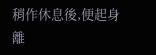稍作休息後,便起身離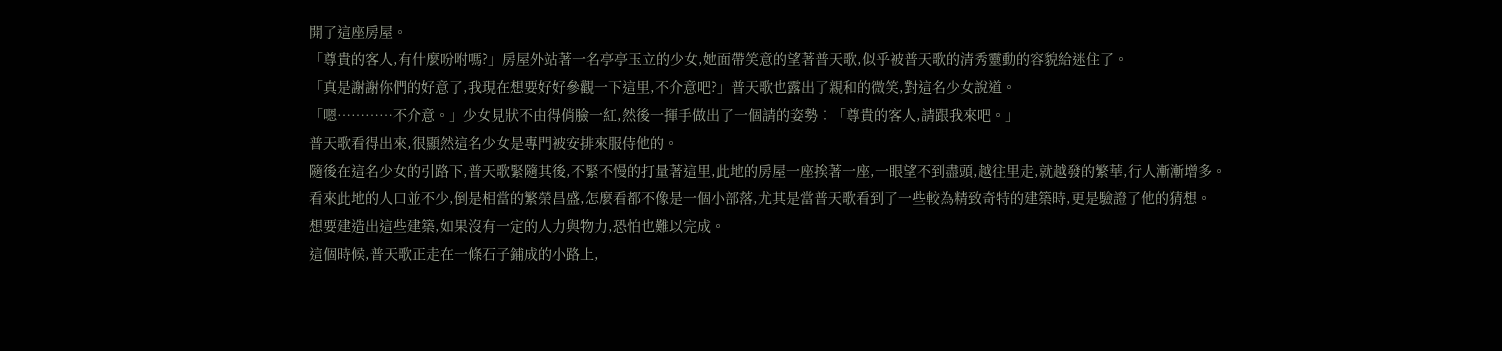開了這座房屋。
「尊貴的客人,有什麼吩咐嗎?」房屋外站著一名亭亭玉立的少女,她面帶笑意的望著普天歌,似乎被普天歌的清秀靈動的容貌給迷住了。
「真是謝謝你們的好意了,我現在想要好好參觀一下這里,不介意吧?」普天歌也露出了親和的微笑,對這名少女說道。
「嗯…………不介意。」少女見狀不由得俏臉一紅,然後一揮手做出了一個請的姿勢︰「尊貴的客人,請跟我來吧。」
普天歌看得出來,很顯然這名少女是專門被安排來服侍他的。
隨後在這名少女的引路下,普天歌緊隨其後,不緊不慢的打量著這里,此地的房屋一座挨著一座,一眼望不到盡頭,越往里走,就越發的繁華,行人漸漸增多。
看來此地的人口並不少,倒是相當的繁榮昌盛,怎麼看都不像是一個小部落,尤其是當普天歌看到了一些較為精致奇特的建築時,更是驗證了他的猜想。
想要建造出這些建築,如果沒有一定的人力與物力,恐怕也難以完成。
這個時候,普天歌正走在一條石子鋪成的小路上,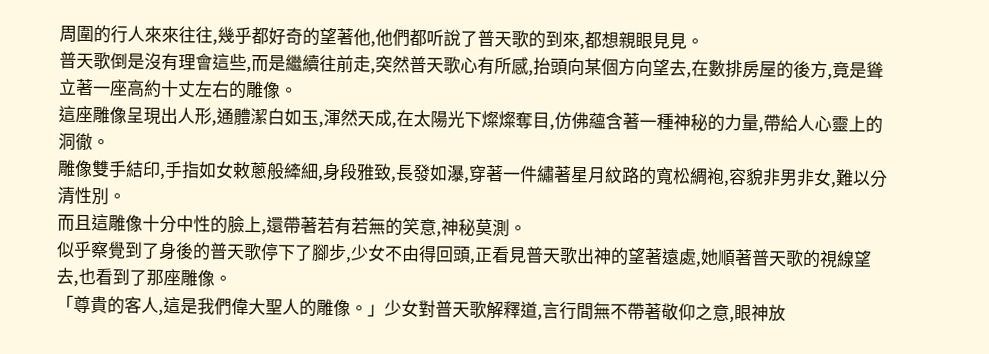周圍的行人來來往往,幾乎都好奇的望著他,他們都听說了普天歌的到來,都想親眼見見。
普天歌倒是沒有理會這些,而是繼續往前走,突然普天歌心有所感,抬頭向某個方向望去,在數排房屋的後方,竟是聳立著一座高約十丈左右的雕像。
這座雕像呈現出人形,通體潔白如玉,渾然天成,在太陽光下燦燦奪目,仿佛蘊含著一種神秘的力量,帶給人心靈上的洞徹。
雕像雙手結印,手指如女敕蔥般縴細,身段雅致,長發如瀑,穿著一件繡著星月紋路的寬松綢袍,容貌非男非女,難以分清性別。
而且這雕像十分中性的臉上,還帶著若有若無的笑意,神秘莫測。
似乎察覺到了身後的普天歌停下了腳步,少女不由得回頭,正看見普天歌出神的望著遠處,她順著普天歌的視線望去,也看到了那座雕像。
「尊貴的客人,這是我們偉大聖人的雕像。」少女對普天歌解釋道,言行間無不帶著敬仰之意,眼神放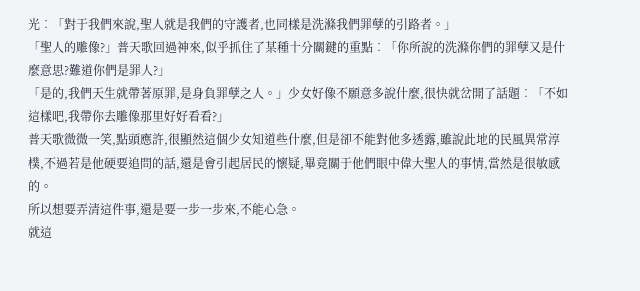光︰「對于我們來說,聖人就是我們的守護者,也同樣是洗滌我們罪孽的引路者。」
「聖人的雕像?」普天歌回過神來,似乎抓住了某種十分關鍵的重點︰「你所說的洗滌你們的罪孽又是什麼意思?難道你們是罪人?」
「是的,我們天生就帶著原罪,是身負罪孽之人。」少女好像不願意多說什麼,很快就岔開了話題︰「不如這樣吧,我帶你去雕像那里好好看看?」
普天歌微微一笑,點頭應許,很顯然這個少女知道些什麼,但是卻不能對他多透露,雖說此地的民風異常淳樸,不過若是他硬要追問的話,還是會引起居民的懷疑,畢竟關于他們眼中偉大聖人的事情,當然是很敏感的。
所以想要弄清這件事,還是要一步一步來,不能心急。
就這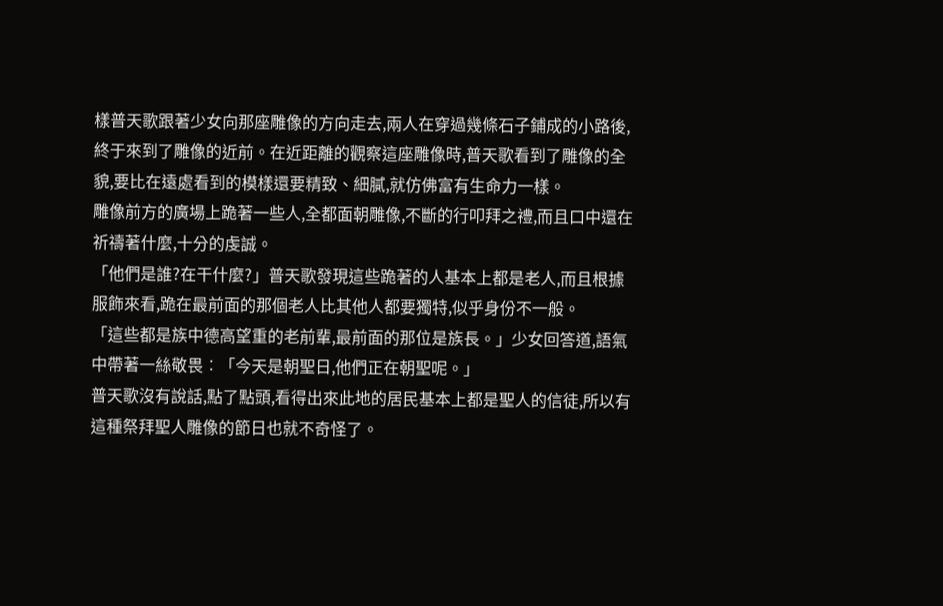樣普天歌跟著少女向那座雕像的方向走去,兩人在穿過幾條石子鋪成的小路後,終于來到了雕像的近前。在近距離的觀察這座雕像時,普天歌看到了雕像的全貌,要比在遠處看到的模樣還要精致、細膩,就仿佛富有生命力一樣。
雕像前方的廣場上跪著一些人,全都面朝雕像,不斷的行叩拜之禮,而且口中還在祈禱著什麼,十分的虔誠。
「他們是誰?在干什麼?」普天歌發現這些跪著的人基本上都是老人,而且根據服飾來看,跪在最前面的那個老人比其他人都要獨特,似乎身份不一般。
「這些都是族中德高望重的老前輩,最前面的那位是族長。」少女回答道,語氣中帶著一絲敬畏︰「今天是朝聖日,他們正在朝聖呢。」
普天歌沒有說話,點了點頭,看得出來此地的居民基本上都是聖人的信徒,所以有這種祭拜聖人雕像的節日也就不奇怪了。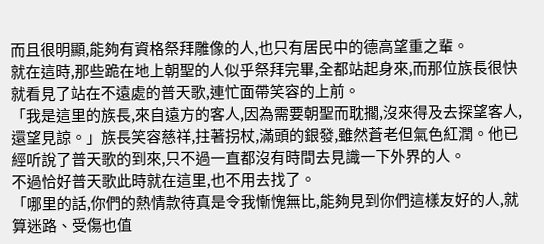而且很明顯,能夠有資格祭拜雕像的人,也只有居民中的德高望重之輩。
就在這時,那些跪在地上朝聖的人似乎祭拜完畢,全都站起身來,而那位族長很快就看見了站在不遠處的普天歌,連忙面帶笑容的上前。
「我是這里的族長,來自遠方的客人,因為需要朝聖而耽擱,沒來得及去探望客人,還望見諒。」族長笑容慈祥,拄著拐杖,滿頭的銀發,雖然蒼老但氣色紅潤。他已經听說了普天歌的到來,只不過一直都沒有時間去見識一下外界的人。
不過恰好普天歌此時就在這里,也不用去找了。
「哪里的話,你們的熱情款待真是令我慚愧無比,能夠見到你們這樣友好的人,就算迷路、受傷也值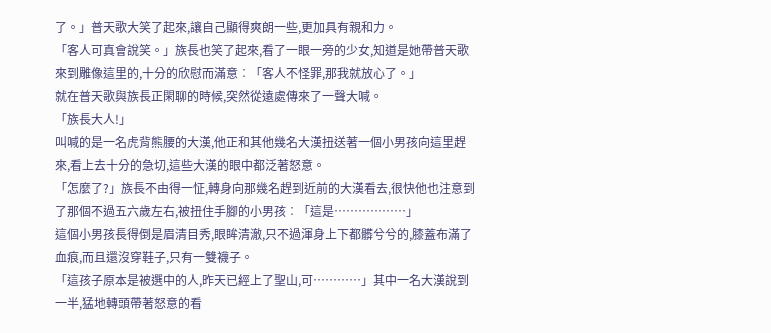了。」普天歌大笑了起來,讓自己顯得爽朗一些,更加具有親和力。
「客人可真會說笑。」族長也笑了起來,看了一眼一旁的少女,知道是她帶普天歌來到雕像這里的,十分的欣慰而滿意︰「客人不怪罪,那我就放心了。」
就在普天歌與族長正閑聊的時候,突然從遠處傳來了一聲大喊。
「族長大人!」
叫喊的是一名虎背熊腰的大漢,他正和其他幾名大漢扭送著一個小男孩向這里趕來,看上去十分的急切,這些大漢的眼中都泛著怒意。
「怎麼了?」族長不由得一怔,轉身向那幾名趕到近前的大漢看去,很快他也注意到了那個不過五六歲左右,被扭住手腳的小男孩︰「這是………………」
這個小男孩長得倒是眉清目秀,眼眸清澈,只不過渾身上下都髒兮兮的,膝蓋布滿了血痕,而且還沒穿鞋子,只有一雙襪子。
「這孩子原本是被選中的人,昨天已經上了聖山,可…………」其中一名大漢說到一半,猛地轉頭帶著怒意的看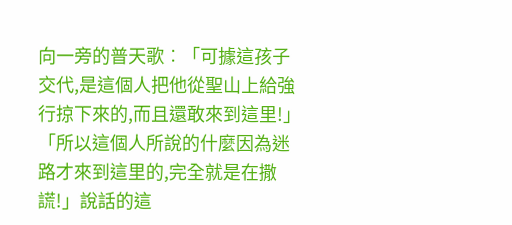向一旁的普天歌︰「可據這孩子交代,是這個人把他從聖山上給強行掠下來的,而且還敢來到這里!」
「所以這個人所說的什麼因為迷路才來到這里的,完全就是在撒謊!」說話的這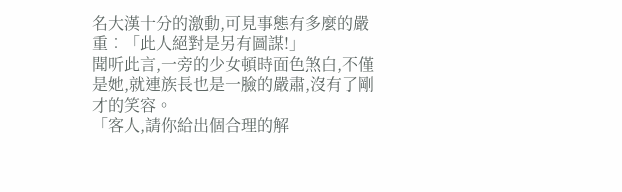名大漢十分的激動,可見事態有多麼的嚴重︰「此人絕對是另有圖謀!」
聞听此言,一旁的少女頓時面色煞白,不僅是她,就連族長也是一臉的嚴肅,沒有了剛才的笑容。
「客人,請你給出個合理的解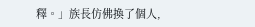釋。」族長仿佛換了個人,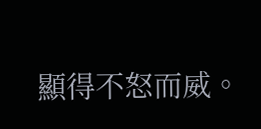顯得不怒而威。